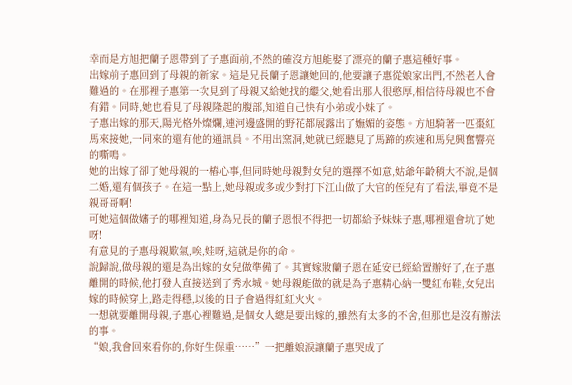幸而是方旭把蘭子恩帶到了子惠面前,不然的確沒方旭能娶了漂亮的蘭子惠這種好事。
出嫁前子惠回到了母親的新家。這是兄長蘭子恩讓她回的,他要讓子惠從娘家出門,不然老人會難過的。在那裡子惠第一次見到了母親又給她找的繼父,她看出那人很憨厚,相信待母親也不會有錯。同時,她也看見了母親隆起的腹部,知道自己快有小弟或小妹了。
子惠出嫁的那天,陽光格外燦爛,連河邊盛開的野花都展露出了嫵媚的姿態。方旭騎著一匹棗紅馬來接她,一同來的還有他的通訊員。不用出窯洞,她就已經聽見了馬蹄的疾速和馬兒興奮響亮的嘶鳴。
她的出嫁了卻了她母親的一樁心事,但同時她母親對女兒的選擇不如意,姑爺年齡稍大不說,是個二婚,還有個孩子。在這一點上,她母親或多或少對打下江山做了大官的侄兒有了看法,畢竟不是親哥哥啊!
可她這個做嬸子的哪裡知道,身為兄長的蘭子恩恨不得把一切都給予妹妹子惠,哪裡還會坑了她呀!
有意見的子惠母親歎氣,唉,娃呀,這就是你的命。
說歸說,做母親的還是為出嫁的女兒做準備了。其實嫁妝蘭子恩在延安已經給置辦好了,在子惠離開的時候,他打發人直接送到了秀水城。她母親能做的就是為子惠精心納一雙紅布鞋,女兒出嫁的時候穿上,路走得穩,以後的日子會過得紅紅火火。
一想就要離開母親,子惠心裡難過,是個女人總是要出嫁的,雖然有太多的不舍,但那也是沒有辦法的事。
“娘,我會回來看你的,你好生保重……”一把離娘淚讓蘭子惠哭成了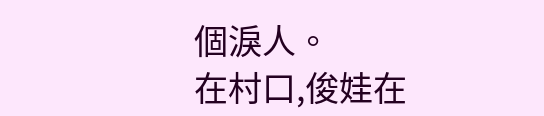個淚人。
在村口,俊娃在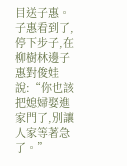目送子惠。
子惠看到了,停下步子,在柳樹林邊子惠對俊娃說:“你也該把媳婦娶進家門了,別讓人家等著急了。”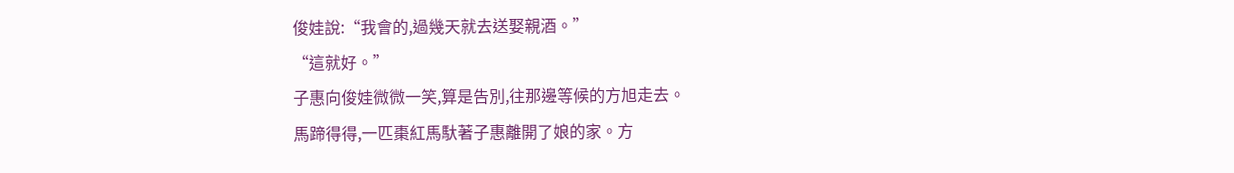俊娃說:“我會的,過幾天就去送娶親酒。”
“這就好。”
子惠向俊娃微微一笑,算是告別,往那邊等候的方旭走去。
馬蹄得得,一匹棗紅馬馱著子惠離開了娘的家。方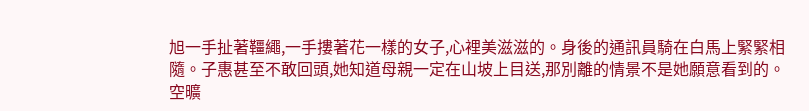旭一手扯著韁繩,一手摟著花一樣的女子,心裡美滋滋的。身後的通訊員騎在白馬上緊緊相隨。子惠甚至不敢回頭,她知道母親一定在山坡上目送,那別離的情景不是她願意看到的。
空曠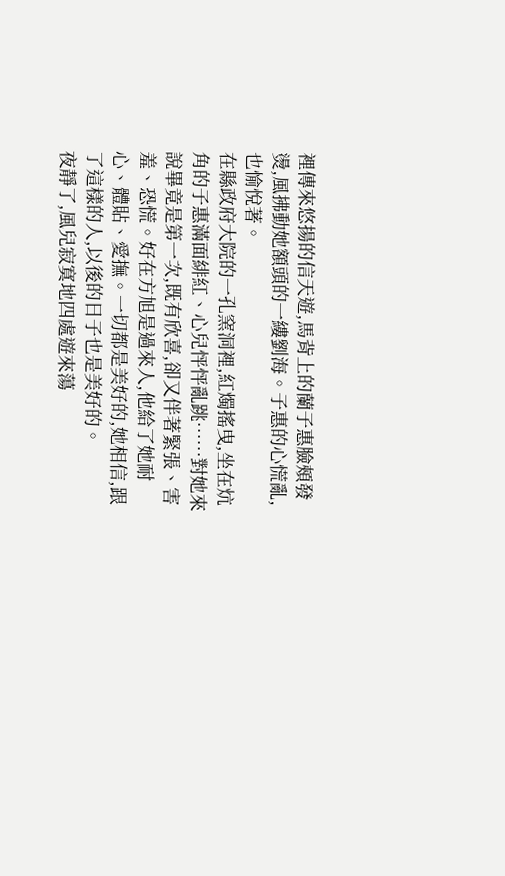裡傳來悠揚的信天遊,馬背上的蘭子惠臉頰發燙,風拂動她額頭的一縷劉海。子惠的心慌亂,也愉悅著。
在縣政府大院的一孔窯洞裡,紅燭搖曳,坐在炕角的子惠滿面緋紅、心兒怦怦亂跳……對她來說畢竟是第一次,既有欣喜,卻又伴著緊張、害羞、恐慌。好在方旭是過來人,他給了她耐心、體貼、愛撫。一切都是美好的,她相信,跟了這樣的人,以後的日子也是美好的。
夜靜了,風兒寂寞地四處遊來蕩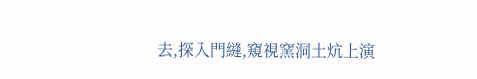去,探入門縫,窺視窯洞土炕上演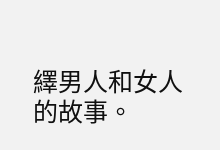繹男人和女人的故事。